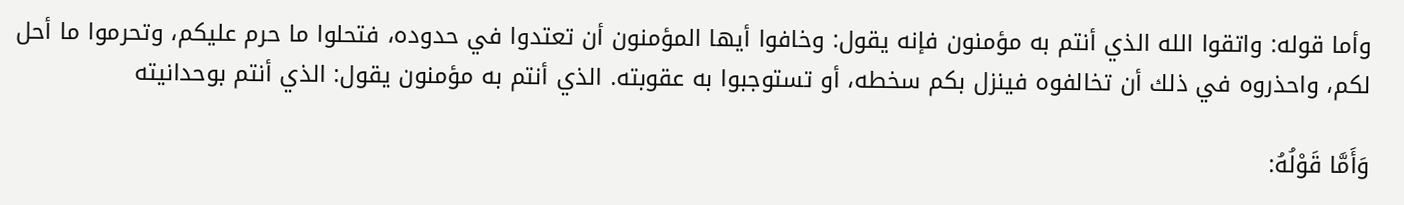وأما قوله: واتقوا الله الذي أنتم به مؤمنون فإنه يقول: وخافوا أيها المؤمنون أن تعتدوا في حدوده، فتحلوا ما حرم عليكم، وتحرموا ما أحل لكم، واحذروه في ذلك أن تخالفوه فينزل بكم سخطه، أو تستوجبوا به عقوبته. الذي أنتم به مؤمنون يقول: الذي أنتم بوحدانيته

وَأَمَّا قَوْلُهُ: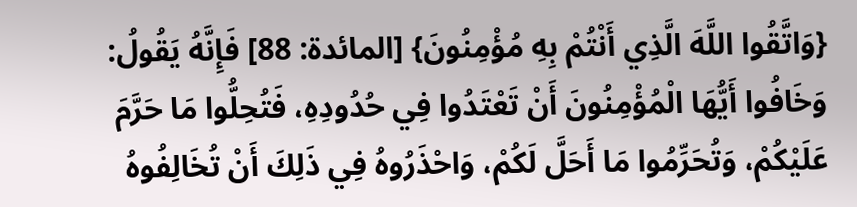{وَاتَّقُوا اللَّهَ الَّذِي أَنْتُمْ بِهِ مُؤْمِنُونَ} [المائدة: 88] فَإِنَّهُ يَقُولُ: وَخَافُوا أَيُّهَا الْمُؤْمِنُونَ أَنْ تَعْتَدُوا فِي حُدُودِهِ، فَتُحِلُّوا مَا حَرَّمَ عَلَيْكُمْ، وَتُحَرِّمُوا مَا أَحَلَّ لَكُمْ، وَاحْذَرُوهُ فِي ذَلِكَ أَنْ تُخَالِفُوهُ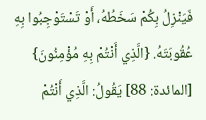فَيَنْزِلُ بِكُمْ سَخَطُهُ، أَوْ تَسْتَوْجِبُوا بِهِ عُقُوبَتَهُ. {الَّذِي أَنْتُمْ بِهِ مُؤْمِنُونَ} [المائدة: 88] يَقُولُ: الَّذِي أَنْتُمْ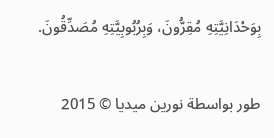بِوَحْدَانِيَّتِهِ مُقِرُّونَ، وَبِرُبُوبِيَّتِهِ مُصَدِّقُونَ.

طور بواسطة نورين ميديا © 2015